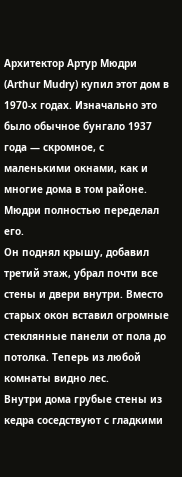Архитектор Артур Мюдри (Arthur Mudry) купил этот дом в 1970-х годах. Изначально это было обычное бунгало 1937 года — скромное, с маленькими окнами, как и многие дома в том районе. Мюдри полностью переделал его.
Он поднял крышу, добавил третий этаж, убрал почти все стены и двери внутри. Вместо старых окон вставил огромные стеклянные панели от пола до потолка. Теперь из любой комнаты видно лес.
Внутри дома грубые стены из кедра соседствуют с гладкими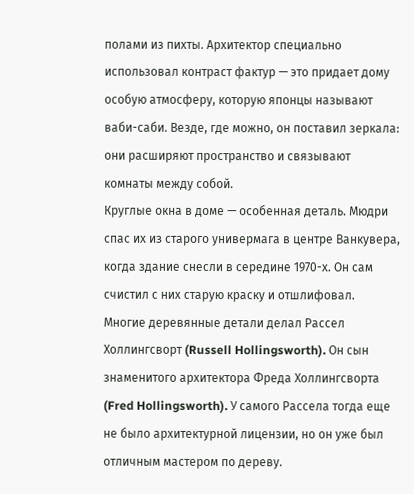полами из пихты. Архитектор специально использовал контраст фактур — это придает дому особую атмосферу, которую японцы называют ваби-саби. Везде, где можно, он поставил зеркала: они расширяют пространство и связывают комнаты между собой.
Круглые окна в доме — особенная деталь. Мюдри спас их из старого универмага в центре Ванкувера, когда здание снесли в середине 1970-х. Он сам счистил с них старую краску и отшлифовал.
Многие деревянные детали делал Рассел Холлингсворт (Russell Hollingsworth). Он сын знаменитого архитектора Фреда Холлингсворта (Fred Hollingsworth). У самого Рассела тогда еще не было архитектурной лицензии, но он уже был отличным мастером по дереву.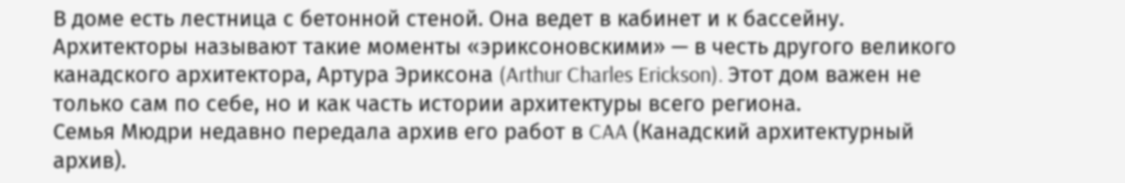В доме есть лестница с бетонной стеной. Она ведет в кабинет и к бассейну. Архитекторы называют такие моменты «эриксоновскими» — в честь другого великого канадского архитектора, Артура Эриксона (Arthur Charles Erickson). Этот дом важен не только сам по себе, но и как часть истории архитектуры всего региона.
Семья Мюдри недавно передала архив его работ в CAA (Канадский архитектурный архив).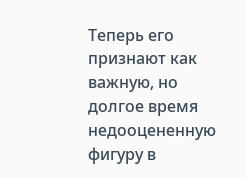Теперь его признают как важную, но долгое время недооцененную фигуру в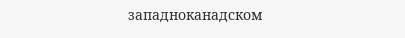западноканадском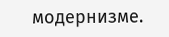модернизме.